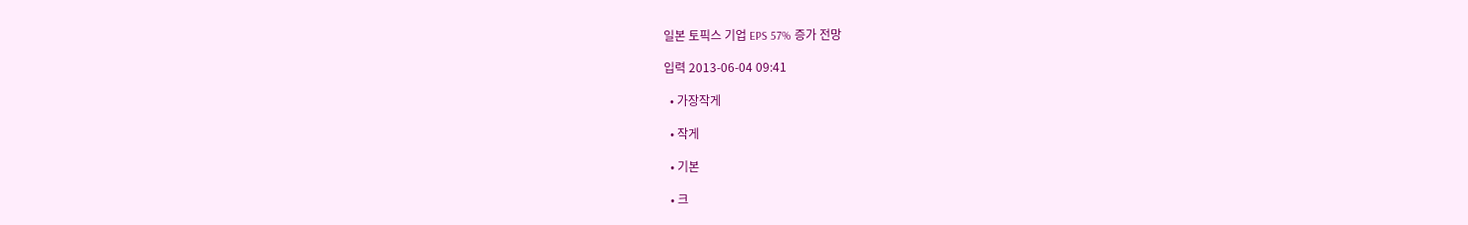일본 토픽스 기업 EPS 57% 증가 전망

입력 2013-06-04 09:41

  • 가장작게

  • 작게

  • 기본

  • 크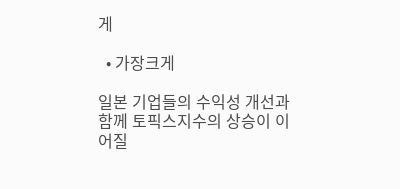게

  • 가장크게

일본 기업들의 수익성 개선과 함께 토픽스지수의 상승이 이어질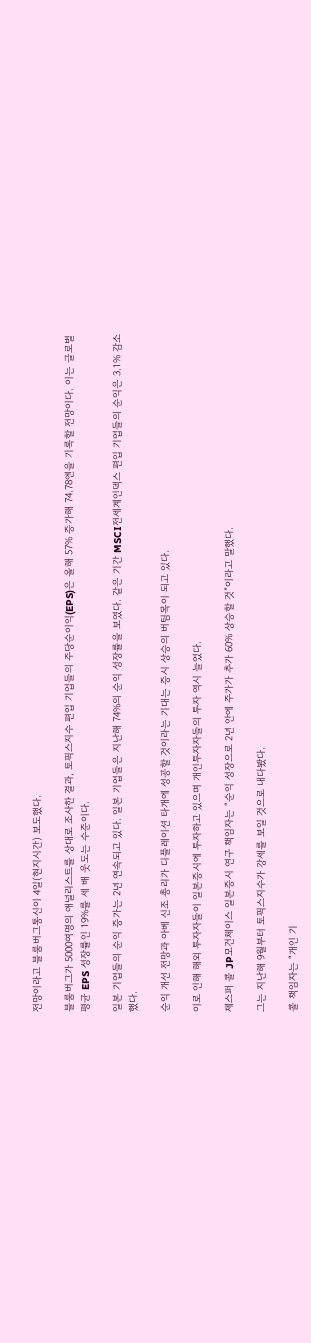전망이라고 블룸버그통신이 4일(현지시간) 보도했다.

블룸버그가 5000여명의 애널리스트를 상대로 조사한 결과, 토픽스지수 편입 기업들의 주당순이익(EPS)은 올해 57% 증가해 74.78엔을 기록할 전망이다. 이는 글로벌 평균 EPS 성장률인 19%를 세 배 웃도는 수준이다.

일본 기업들의 순익 증가는 2년 연속되고 있다. 일본 기업들은 지난해 74%의 순익 성장률을 보였다. 같은 기간 MSCI전세계인덱스 편입 기업들의 순익은 3.1% 감소했다.

순익 개선 전망과 아베 신조 총리가 디플레이션 타개에 성공할 것이라는 기대는 증시 상승의 버팀목이 되고 있다.

이로 인해 해외 투자자들이 일본증시에 투자하고 있으며 개인투자자들의 투자 역시 늘었다.

제스퍼 콜 JP모건체이스 일본증시 연구 책임자는 “순익 성장으로 2년 안에 주가가 추가 60% 상승할 것”이라고 말했다.

그는 지난해 9월부터 토픽스지수가 강세를 보일 것으로 내다봤다.

콜 책임자는 “개인 기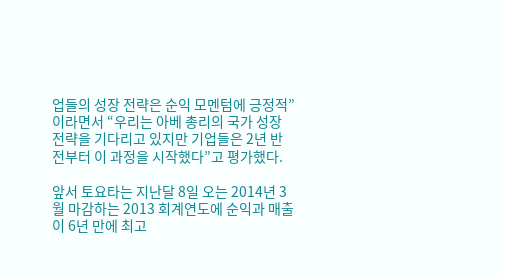업들의 성장 전략은 순익 모멘텀에 긍정적”이라면서 “우리는 아베 총리의 국가 성장 전략을 기다리고 있지만 기업들은 2년 반 전부터 이 과정을 시작했다”고 평가했다.

앞서 토요타는 지난달 8일 오는 2014년 3월 마감하는 2013 회계연도에 순익과 매출이 6년 만에 최고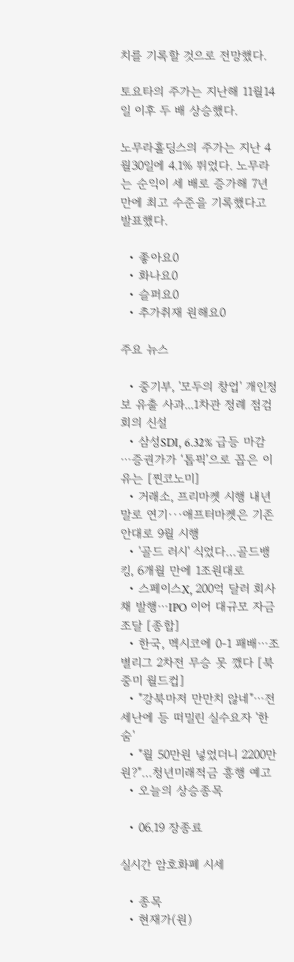치를 기록할 것으로 전망했다.

토요타의 주가는 지난해 11월14일 이후 두 배 상승했다.

노무라홀딩스의 주가는 지난 4월30일에 4.1% 뛰었다. 노무라는 순익이 세 배로 증가해 7년 만에 최고 수준을 기록했다고 발표했다.

  • 좋아요0
  • 화나요0
  • 슬퍼요0
  • 추가취재 원해요0

주요 뉴스

  • 중기부, '모두의 창업' 개인정보 유출 사과...1차관 정례 점검회의 신설
  • 삼성SDI, 6.32% 급등 마감⋯증권가가 ‘톱픽’으로 꼽은 이유는 [찐코노미]
  • 거래소, 프리마켓 시행 내년 말로 연기···애프터마켓은 기존안대로 9월 시행
  • '골드 러시' 식었다…골드뱅킹, 6개월 만에 1조원대로
  • 스페이스X, 200억 달러 회사채 발행⋯IPO 이어 대규모 자금 조달 [종합]
  • 한국, 멕시코에 0-1 패배⋯조별리그 2차전 무승 못 깼다 [북중미 월드컵]
  • "강북마저 만만치 않네"⋯전세난에 등 떠밀린 실수요자 '한숨'
  • "월 50만원 넣었더니 2200만원?"…청년미래적금 흥행 예고
  • 오늘의 상승종목

  • 06.19 장종료

실시간 암호화폐 시세

  • 종목
  • 현재가(원)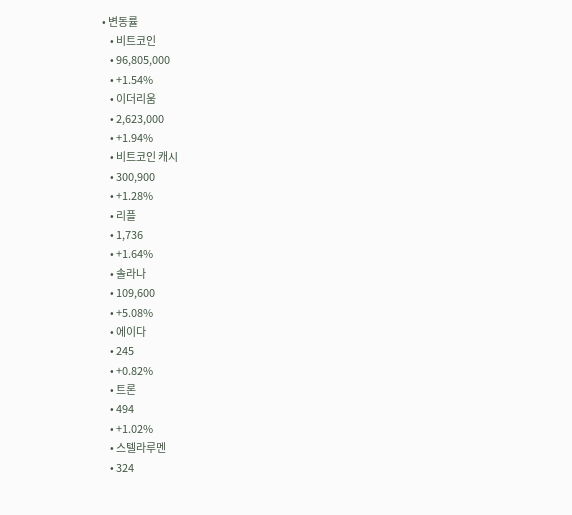• 변동률
    • 비트코인
    • 96,805,000
    • +1.54%
    • 이더리움
    • 2,623,000
    • +1.94%
    • 비트코인 캐시
    • 300,900
    • +1.28%
    • 리플
    • 1,736
    • +1.64%
    • 솔라나
    • 109,600
    • +5.08%
    • 에이다
    • 245
    • +0.82%
    • 트론
    • 494
    • +1.02%
    • 스텔라루멘
    • 324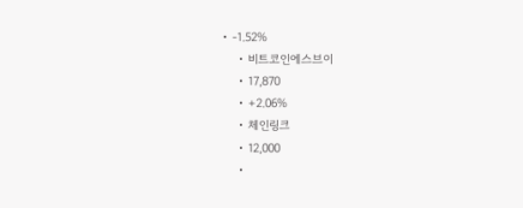• -1.52%
    • 비트코인에스브이
    • 17,870
    • +2.06%
    • 체인링크
    • 12,000
    •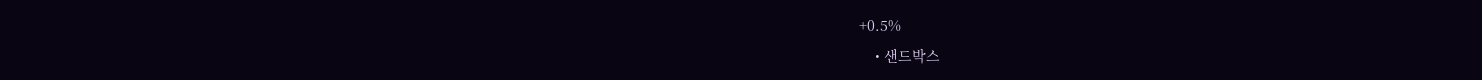+0.5%
    • 샌드박스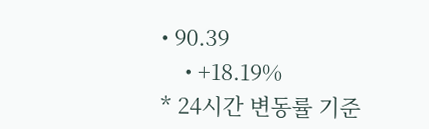• 90.39
    • +18.19%
* 24시간 변동률 기준